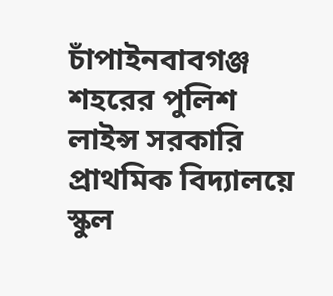চাঁপাইনবাবগঞ্জ শহরের পুলিশ লাইন্স সরকারি প্রাথমিক বিদ্যালয়ে স্কুল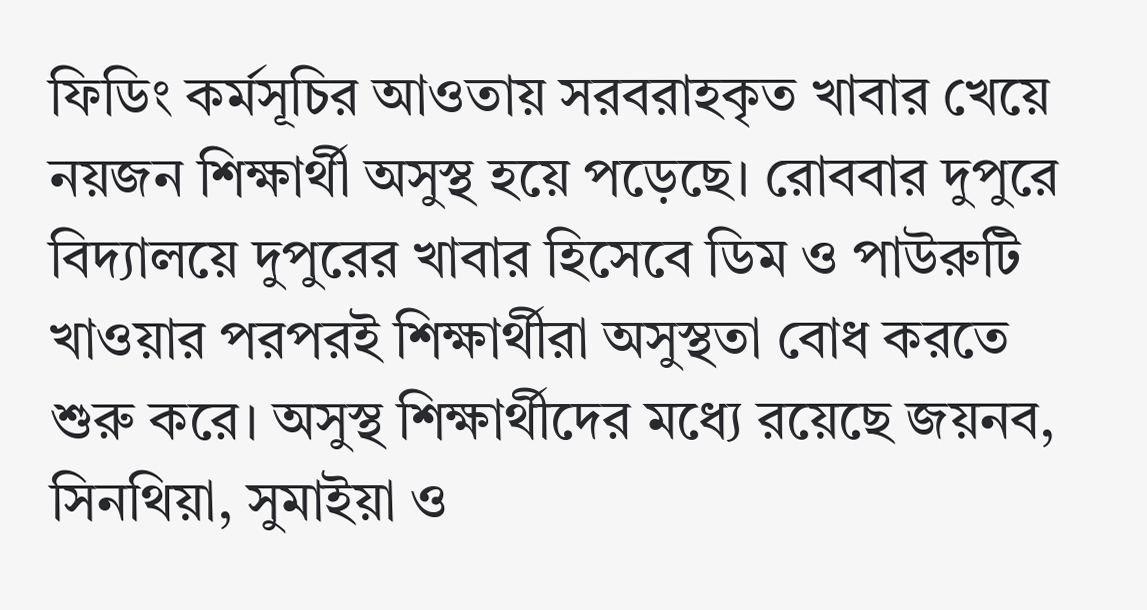ফিডিং কর্মসূচির আওতায় সরবরাহকৃত খাবার খেয়ে নয়জন শিক্ষার্থী অসুস্থ হয়ে পড়েছে। রোববার দুপুরে বিদ্যালয়ে দুপুরের খাবার হিসেবে ডিম ও পাউরুটি খাওয়ার পরপরই শিক্ষার্থীরা অসুস্থতা বোধ করতে শুরু করে। অসুস্থ শিক্ষার্থীদের মধ্যে রয়েছে জয়নব, সিনথিয়া, সুমাইয়া ও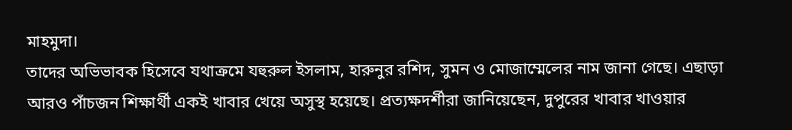মাহমুদা।
তাদের অভিভাবক হিসেবে যথাক্রমে যহুরুল ইসলাম, হারুনুর রশিদ, সুমন ও মোজাম্মেলের নাম জানা গেছে। এছাড়া আরও পাঁচজন শিক্ষার্থী একই খাবার খেয়ে অসুস্থ হয়েছে। প্রত্যক্ষদর্শীরা জানিয়েছেন, দুপুরের খাবার খাওয়ার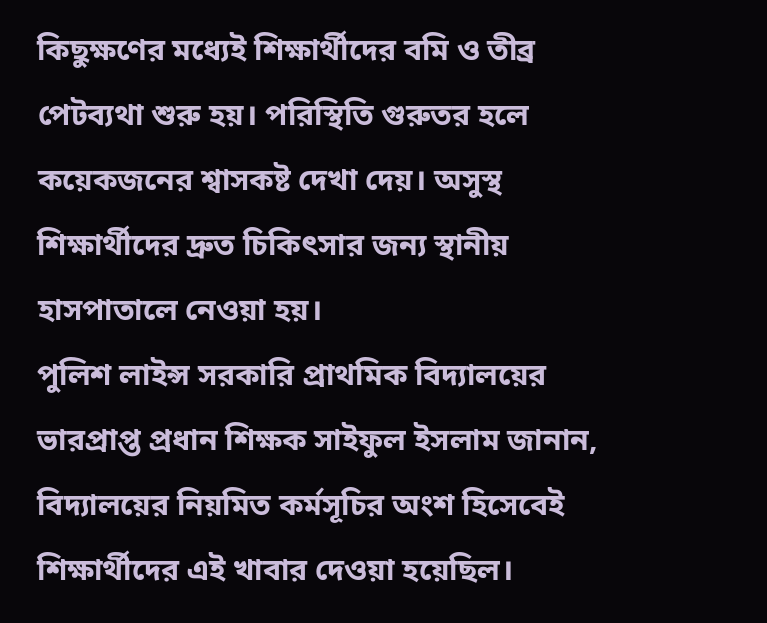কিছুক্ষণের মধ্যেই শিক্ষার্থীদের বমি ও তীব্র পেটব্যথা শুরু হয়। পরিস্থিতি গুরুতর হলে কয়েকজনের শ্বাসকষ্ট দেখা দেয়। অসুস্থ শিক্ষার্থীদের দ্রুত চিকিৎসার জন্য স্থানীয় হাসপাতালে নেওয়া হয়।
পুলিশ লাইন্স সরকারি প্রাথমিক বিদ্যালয়ের ভারপ্রাপ্ত প্রধান শিক্ষক সাইফুল ইসলাম জানান, বিদ্যালয়ের নিয়মিত কর্মসূচির অংশ হিসেবেই শিক্ষার্থীদের এই খাবার দেওয়া হয়েছিল।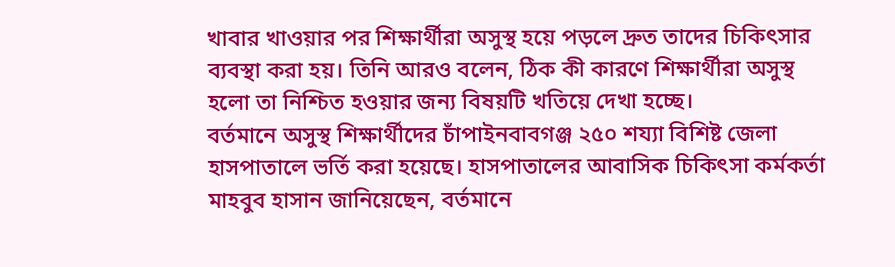খাবার খাওয়ার পর শিক্ষার্থীরা অসুস্থ হয়ে পড়লে দ্রুত তাদের চিকিৎসার ব্যবস্থা করা হয়। তিনি আরও বলেন, ঠিক কী কারণে শিক্ষার্থীরা অসুস্থ হলো তা নিশ্চিত হওয়ার জন্য বিষয়টি খতিয়ে দেখা হচ্ছে।
বর্তমানে অসুস্থ শিক্ষার্থীদের চাঁপাইনবাবগঞ্জ ২৫০ শয্যা বিশিষ্ট জেলা হাসপাতালে ভর্তি করা হয়েছে। হাসপাতালের আবাসিক চিকিৎসা কর্মকর্তা মাহবুব হাসান জানিয়েছেন, বর্তমানে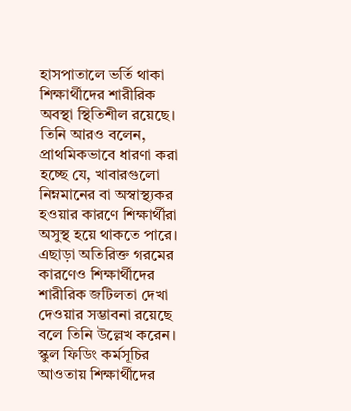হাসপাতালে ভর্তি থাকা শিক্ষার্থীদের শারীরিক অবস্থা স্থিতিশীল রয়েছে। তিনি আরও বলেন, প্রাথমিকভাবে ধারণা করা হচ্ছে যে, খাবারগুলো নিম্নমানের বা অস্বাস্থ্যকর হওয়ার কারণে শিক্ষার্থীরা অসুস্থ হয়ে থাকতে পারে।
এছাড়া অতিরিক্ত গরমের কারণেও শিক্ষার্থীদের শারীরিক জটিলতা দেখা দেওয়ার সম্ভাবনা রয়েছে বলে তিনি উল্লেখ করেন। স্কুল ফিডিং কর্মসূচির আওতায় শিক্ষার্থীদের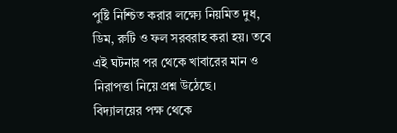পুষ্টি নিশ্চিত করার লক্ষ্যে নিয়মিত দুধ, ডিম, রুটি ও ফল সরবরাহ করা হয়। তবে এই ঘটনার পর থেকে খাবারের মান ও নিরাপত্তা নিয়ে প্রশ্ন উঠেছে।
বিদ্যালয়ের পক্ষ থেকে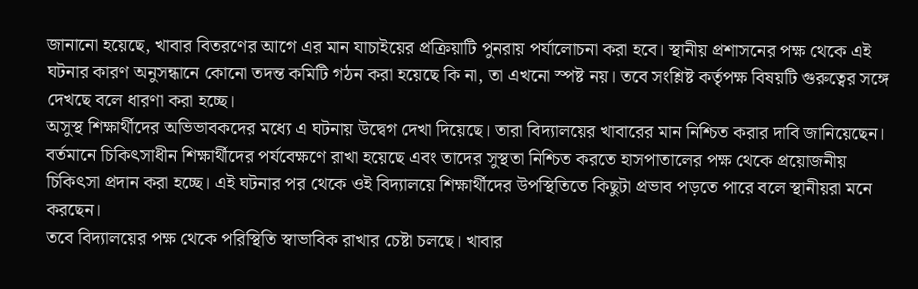জানানো হয়েছে, খাবার বিতরণের আগে এর মান যাচাইয়ের প্রক্রিয়াটি পুনরায় পর্যালোচনা করা হবে। স্থানীয় প্রশাসনের পক্ষ থেকে এই ঘটনার কারণ অনুসন্ধানে কোনো তদন্ত কমিটি গঠন করা হয়েছে কি না, তা এখনো স্পষ্ট নয়। তবে সংশ্লিষ্ট কর্তৃপক্ষ বিষয়টি গুরুত্বের সঙ্গে দেখছে বলে ধারণা করা হচ্ছে।
অসুস্থ শিক্ষার্থীদের অভিভাবকদের মধ্যে এ ঘটনায় উদ্বেগ দেখা দিয়েছে। তারা বিদ্যালয়ের খাবারের মান নিশ্চিত করার দাবি জানিয়েছেন। বর্তমানে চিকিৎসাধীন শিক্ষার্থীদের পর্যবেক্ষণে রাখা হয়েছে এবং তাদের সুস্থতা নিশ্চিত করতে হাসপাতালের পক্ষ থেকে প্রয়োজনীয় চিকিৎসা প্রদান করা হচ্ছে। এই ঘটনার পর থেকে ওই বিদ্যালয়ে শিক্ষার্থীদের উপস্থিতিতে কিছুটা প্রভাব পড়তে পারে বলে স্থানীয়রা মনে করছেন।
তবে বিদ্যালয়ের পক্ষ থেকে পরিস্থিতি স্বাভাবিক রাখার চেষ্টা চলছে। খাবার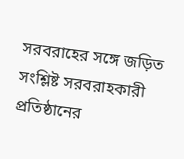সরবরাহের সঙ্গে জড়িত সংশ্লিষ্ট সরবরাহকারী প্রতিষ্ঠানের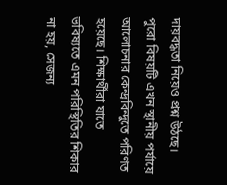দায়বদ্ধতা নিয়েও প্রশ্ন উঠছে। পুরো বিষয়টি এখন স্থানীয় পর্যায়ে আলোচনার কেন্দ্রবিন্দুতে পরিণত হয়েছে। শিক্ষার্থীরা যাতে ভবিষ্যতে এমন পরিস্থিতির শিকার না হয়, সেজন্য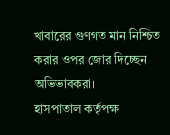খাবারের গুণগত মান নিশ্চিত করার ওপর জোর দিচ্ছেন অভিভাবকরা।
হাসপাতাল কর্তৃপক্ষ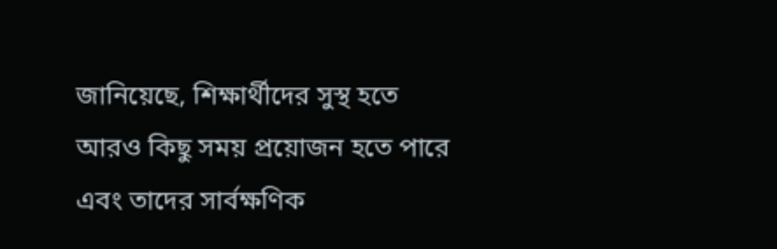জানিয়েছে, শিক্ষার্থীদের সুস্থ হতে আরও কিছু সময় প্রয়োজন হতে পারে এবং তাদের সার্বক্ষণিক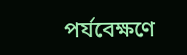পর্যবেক্ষণে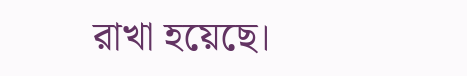রাখা হয়েছে।